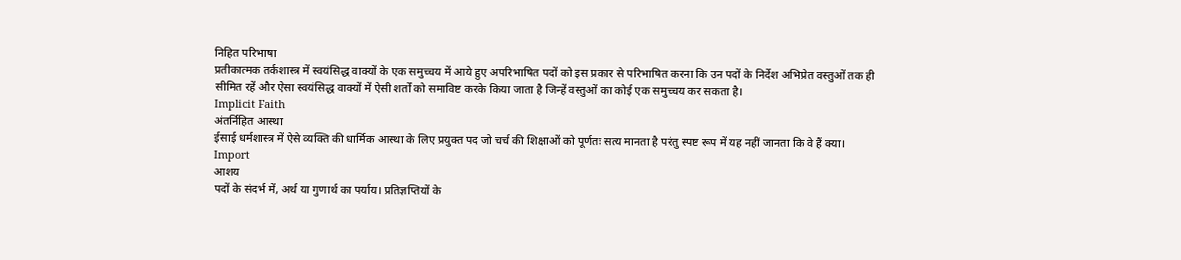निहित परिभाषा
प्रतीकात्मक तर्कशास्त्र में स्वयंसिद्ध वाक्यों के एक समुच्चय में आये हुए अपरिभाषित पदों को इस प्रकार से परिभाषित करना कि उन पदों के निर्देश अभिप्रेत वस्तुओं तक ही सीमित रहें और ऐसा स्वयंसिद्ध वाक्यों में ऐसी शर्तों को समाविष्ट करके किया जाता है जिन्हें वस्तुओं का कोई एक समुच्चय कर सकता है।
Implicit Faith
अंतर्निहित आस्था
ईसाई धर्मशास्त्र में ऐसे व्यक्ति की धार्मिक आस्था के लिए प्रयुक्त पद जो चर्च की शिक्षाओं को पूर्णतः सत्य मानता है परंतु स्पष्ट रूप में यह नहीं जानता कि वे हैं क्या।
Import
आशय
पदों के संदर्भ में, अर्थ या गुणार्थ का पर्याय। प्रतिज्ञप्तियों के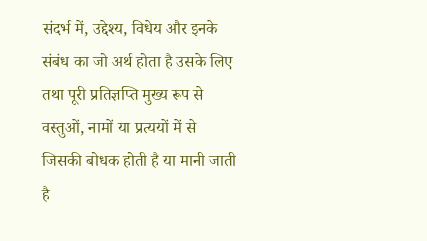संदर्भ में, उद्देश्य, विधेय और इनके संबंध का जो अर्थ होता है उसके लिए तथा पूरी प्रतिज्ञप्ति मुख्य रूप से वस्तुओं, नामों या प्रत्ययों में से जिसकी बोधक होती है या मानी जाती है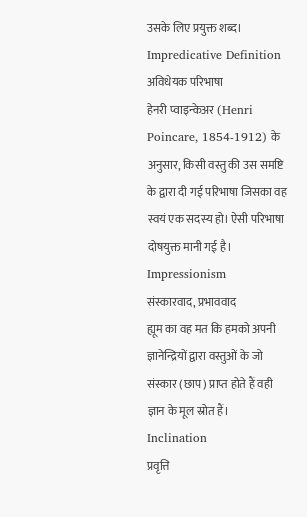उसके लिए प्रयुक्त शब्द।
Impredicative Definition
अविधेयक परिभाषा
हेनरी प्वाइन्केअर (Henri Poincare, 1854-1912) के अनुसार, किसी वस्तु की उस समष्टि के द्वारा दी गई परिभाषा जिसका वह स्वयं एक सदस्य हो। ऐसी परिभाषा दोषयुक्त मानी गई है।
Impressionism
संस्कारवाद, प्रभाववाद
ह्यूम का वह मत कि हमको अपनी ज्ञानेन्द्रियों द्वारा वस्तुओं के जो संस्कार (छाप) प्राप्त होते हैं वही ज्ञान के मूल स्रोत हैं।
Inclination
प्रवृत्ति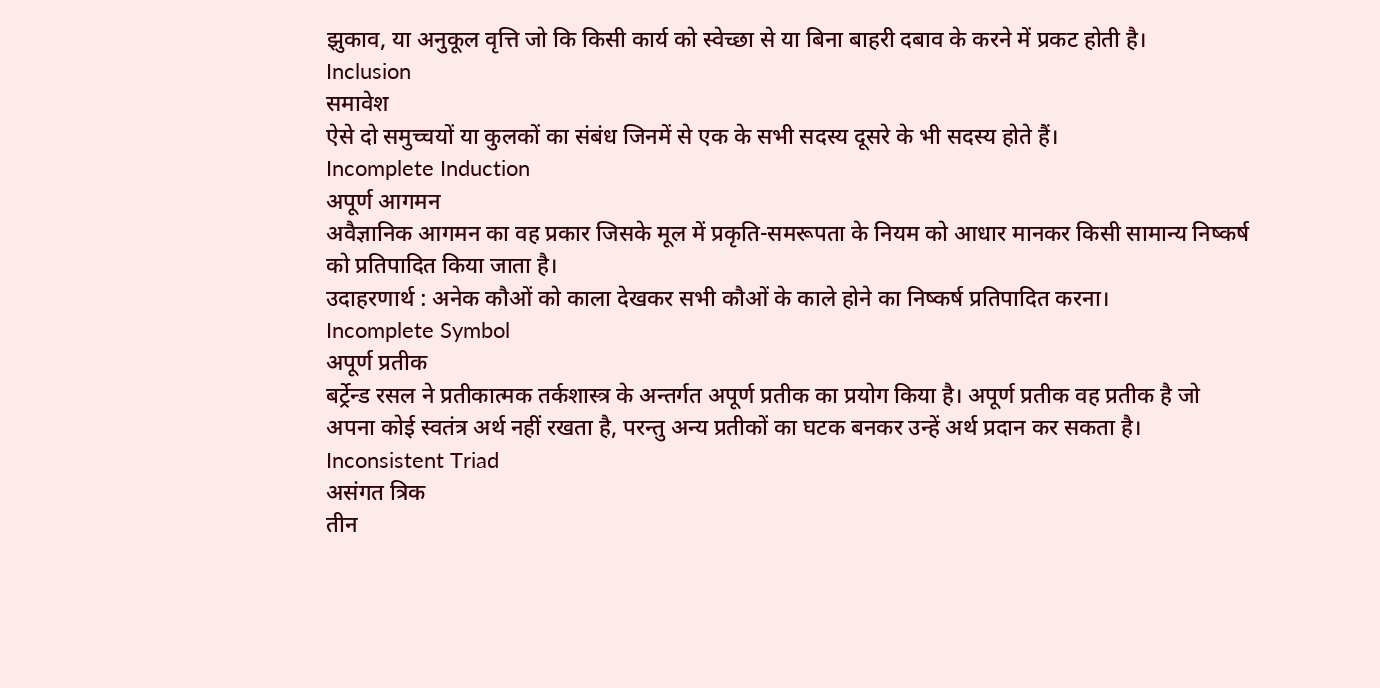झुकाव, या अनुकूल वृत्ति जो कि किसी कार्य को स्वेच्छा से या बिना बाहरी दबाव के करने में प्रकट होती है।
Inclusion
समावेश
ऐसे दो समुच्चयों या कुलकों का संबंध जिनमें से एक के सभी सदस्य दूसरे के भी सदस्य होते हैं।
Incomplete Induction
अपूर्ण आगमन
अवैज्ञानिक आगमन का वह प्रकार जिसके मूल में प्रकृति-समरूपता के नियम को आधार मानकर किसी सामान्य निष्कर्ष को प्रतिपादित किया जाता है।
उदाहरणार्थ : अनेक कौओं को काला देखकर सभी कौओं के काले होने का निष्कर्ष प्रतिपादित करना।
Incomplete Symbol
अपूर्ण प्रतीक
बर्ट्रेन्ड रसल ने प्रतीकात्मक तर्कशास्त्र के अन्तर्गत अपूर्ण प्रतीक का प्रयोग किया है। अपूर्ण प्रतीक वह प्रतीक है जो अपना कोई स्वतंत्र अर्थ नहीं रखता है, परन्तु अन्य प्रतीकों का घटक बनकर उन्हें अर्थ प्रदान कर सकता है।
Inconsistent Triad
असंगत त्रिक
तीन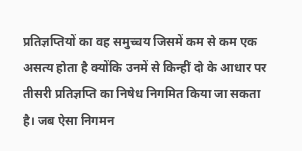प्रतिज्ञप्तियों का वह समुच्चय जिसमें कम से कम एक असत्य होता है क्योंकि उनमें से किन्हीं दो के आधार पर तीसरी प्रतिज्ञप्ति का निषेध निगमित किया जा सकता है। जब ऐसा निगमन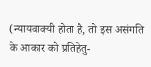(न्यायवाक्यी होता है, तो इस असंगति के आकार को प्रतिहेतु-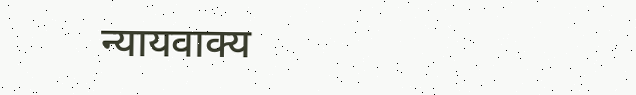न्यायवाक्य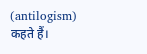(antilogism) कहते हैं।